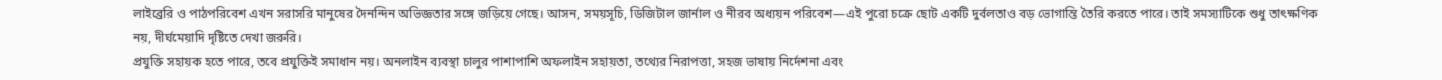লাইব্রেরি ও পাঠপরিবেশ এখন সরাসরি মানুষের দৈনন্দিন অভিজ্ঞতার সঙ্গে জড়িয়ে গেছে। আসন, সময়সূচি, ডিজিটাল জার্নাল ও নীরব অধ্যয়ন পরিবেশ—এই পুরো চক্রে ছোট একটি দুর্বলতাও বড় ভোগান্তি তৈরি করতে পারে। তাই সমস্যাটিকে শুধু তাৎক্ষণিক নয়, দীর্ঘমেয়াদি দৃষ্টিতে দেখা জরুরি।
প্রযুক্তি সহায়ক হতে পারে, তবে প্রযুক্তিই সমাধান নয়। অনলাইন ব্যবস্থা চালুর পাশাপাশি অফলাইন সহায়তা, তথ্যের নিরাপত্তা, সহজ ভাষায় নির্দেশনা এবং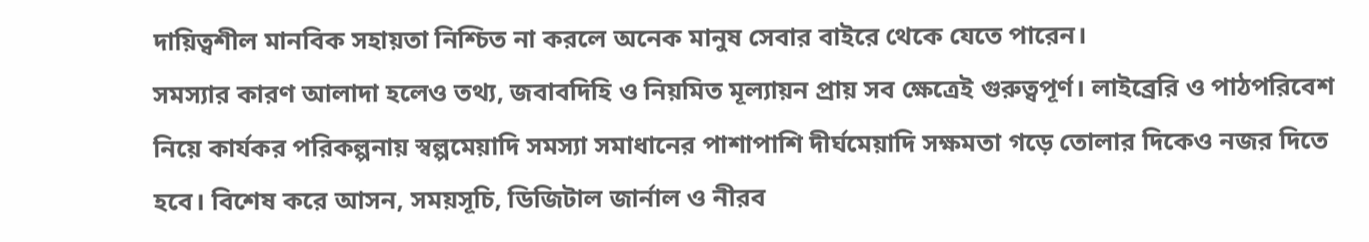দায়িত্বশীল মানবিক সহায়তা নিশ্চিত না করলে অনেক মানুষ সেবার বাইরে থেকে যেতে পারেন।
সমস্যার কারণ আলাদা হলেও তথ্য, জবাবদিহি ও নিয়মিত মূল্যায়ন প্রায় সব ক্ষেত্রেই গুরুত্বপূর্ণ। লাইব্রেরি ও পাঠপরিবেশ নিয়ে কার্যকর পরিকল্পনায় স্বল্পমেয়াদি সমস্যা সমাধানের পাশাপাশি দীর্ঘমেয়াদি সক্ষমতা গড়ে তোলার দিকেও নজর দিতে হবে। বিশেষ করে আসন, সময়সূচি, ডিজিটাল জার্নাল ও নীরব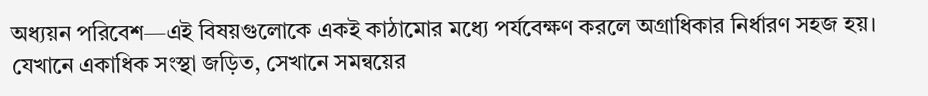অধ্যয়ন পরিবেশ—এই বিষয়গুলোকে একই কাঠামোর মধ্যে পর্যবেক্ষণ করলে অগ্রাধিকার নির্ধারণ সহজ হয়।
যেখানে একাধিক সংস্থা জড়িত, সেখানে সমন্বয়ের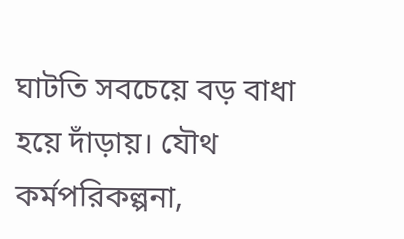ঘাটতি সবচেয়ে বড় বাধা হয়ে দাঁড়ায়। যৌথ কর্মপরিকল্পনা,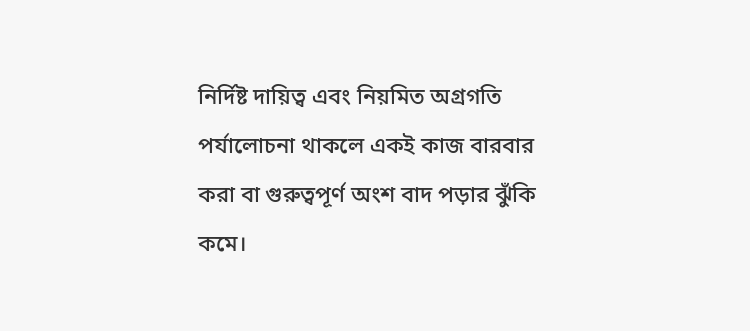নির্দিষ্ট দায়িত্ব এবং নিয়মিত অগ্রগতি পর্যালোচনা থাকলে একই কাজ বারবার করা বা গুরুত্বপূর্ণ অংশ বাদ পড়ার ঝুঁকি কমে।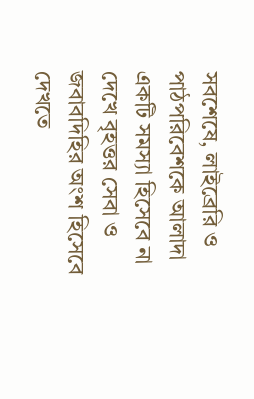সবশেষে, লাইব্রেরি ও পাঠপরিবেশকে আলাদা একটি সমস্যা হিসেবে না দেখে বৃহত্তর সেবা ও জবাবদিহির অংশ হিসেবে দেখতে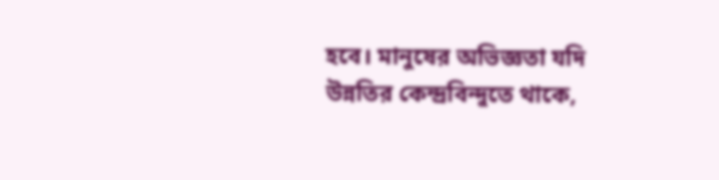হবে। মানুষের অভিজ্ঞতা যদি উন্নতির কেন্দ্রবিন্দুতে থাকে,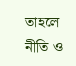তাহলে নীতি ও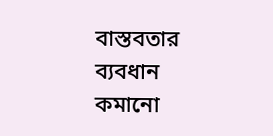বাস্তবতার ব্যবধান কমানো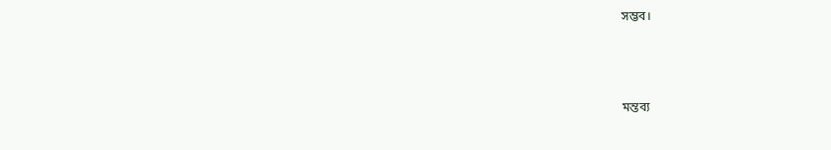সম্ভব।



মন্তব্য